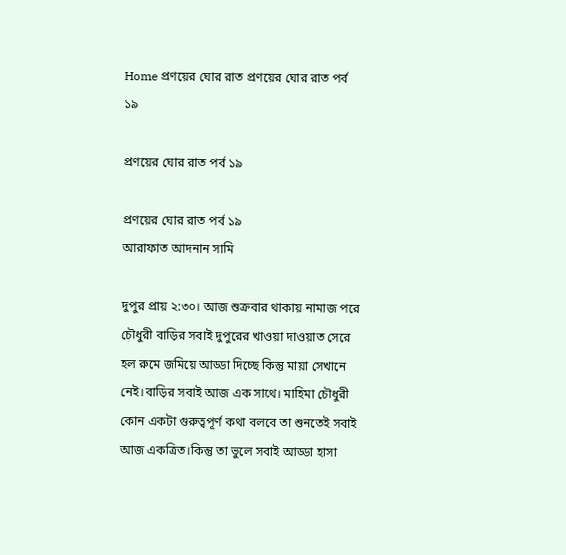Home প্রণয়ের ঘোর রাত প্রণয়ের ঘোর রাত পর্ব ১৯

প্রণয়ের ঘোর রাত পর্ব ১৯

প্রণয়ের ঘোর রাত পর্ব ১৯
আরাফাত আদনান সামি

দুপুর প্রায় ২:৩০। আজ শুক্রবার থাকায় নামাজ পরে চৌধুরী বাড়ির সবাই দুপুরের খাওয়া দাওয়াত সেরে হল রুমে জমিয়ে আড্ডা দিচ্ছে কিন্তু মায়া সেখানে নেই।বাড়ির সবাই আজ এক সাথে। মাহিমা চৌধুরী কোন একটা গুরুত্বপূর্ণ কথা বলবে তা শুনতেই সবাই আজ একত্রিত।কিন্তু তা ভুলে সবাই আড্ডা হাসা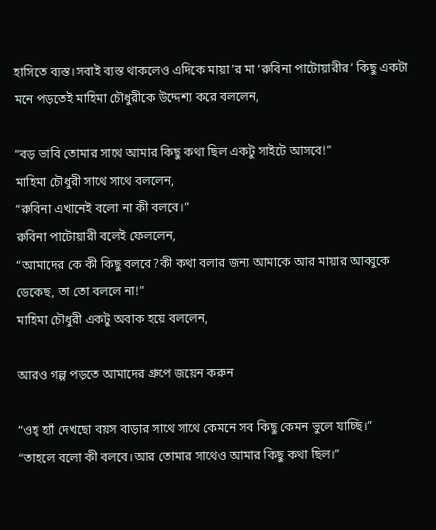হাসিতে ব্যস্ত।সবাই ব্যস্ত থাকলেও এদিকে মায়া’র মা ‘রুবিনা পাটোয়ারীর’ কিছু একটা মনে পড়তেই মাহিমা চৌধুরীকে উদ্দেশ্য করে বললেন,

“বড় ভাবি তোমার সাথে আমার কিছু কথা ছিল একটু সাইটে আসবে!”
মাহিমা চৌধুরী সাথে সাথে বললেন,
“রুবিনা এখানেই বলো না কী বলবে।”
রুবিনা পাটোয়ারী বলেই ফেললেন,
“আমাদের কে কী কিছু বলবে?কী কথা বলার জন্য আমাকে আর মায়ার আব্বুকে ডেকেছ, তা তো বললে না!”
মাহিমা চৌধুরী একটু অবাক হয়ে বললেন,

আরও গল্প পড়তে আমাদের গ্রুপে জয়েন করুন

“ওহ্ হ্যাঁ দেখছো বয়স বাড়ার সাথে সাথে কেমনে সব কিছু কেমন ভুলে যাচ্ছি।”
“তাহলে বলো কী বলবে।আর তোমার সাথেও আমার কিছু কথা ছিল।”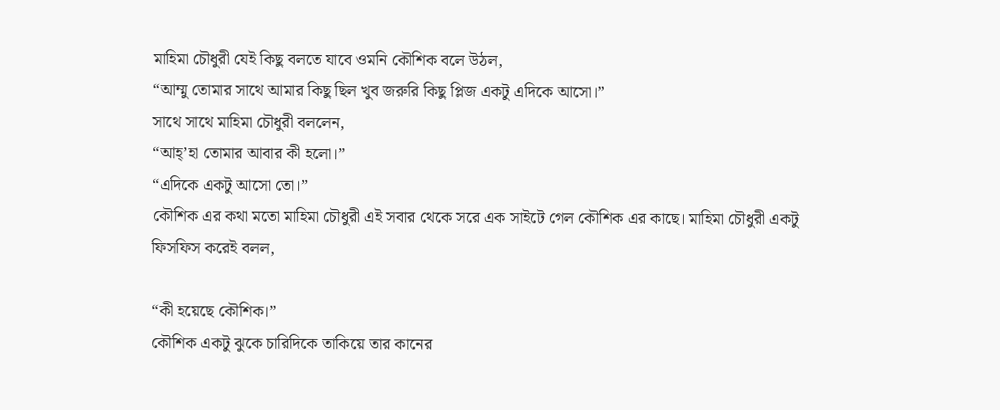মাহিমা চৌধুরী যেই কিছু বলতে যাবে ওমনি কৌশিক বলে উঠল,
“আম্মু তোমার সাথে আমার কিছু ছিল খুব জরুরি কিছু প্লিজ একটু এদিকে আসো।”
সাথে সাথে মাহিমা চৌধুরী বললেন,
“আহ্’হা তোমার আবার কী হলো।”
“এদিকে একটু আসো তো।”
কৌশিক এর কথা মতো মাহিমা চৌধুরী এই সবার থেকে সরে এক সাইটে গেল কৌশিক এর কাছে। মাহিমা চৌধুরী একটু ফিসফিস করেই বলল,

“কী হয়েছে কৌশিক।”
কৌশিক একটু ঝুকে চারিদিকে তাকিয়ে তার কানের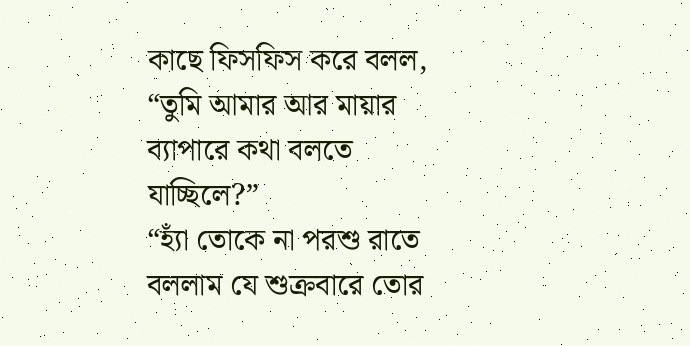কাছে ফিসফিস করে বলল,
“তুমি আমার আর মায়ার ব্যাপারে কথা বলতে যাচ্ছিলে?”
“হ্যাঁ তোকে না পরশু রাতে বললাম যে শুক্রবারে তোর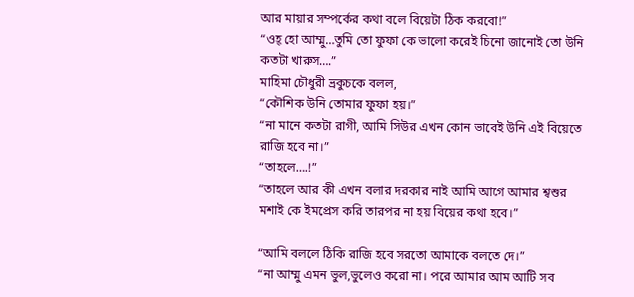আর মায়ার সম্পর্কের কথা বলে বিয়েটা ঠিক করবো!”
“ওহ্ হো আম্মু…তুমি তো ফুফা কে ভালো করেই চিনো জানোই তো উনি কতটা খারুস….”
মাহিমা চৌধুরী ভ্রকুচকে বলল,
“কৌশিক উনি তোমার ফুফা হয়।”
“না মানে কতটা রাগী, আমি সিউর এখন কোন ভাবেই উনি এই বিয়েতে রাজি হবে না।”
“তাহলে….!”
“তাহলে আর কী এখন বলার দরকার নাই আমি আগে আমার শ্বশুর মশাই কে ইমপ্রেস করি তারপর না হয় বিয়ের কথা হবে।”

“আমি বললে ঠিকি রাজি হবে সরতো আমাকে বলতে দে।”
“না আম্মু এমন ভুল,ভুলেও করো না। পরে আমার আম আটি সব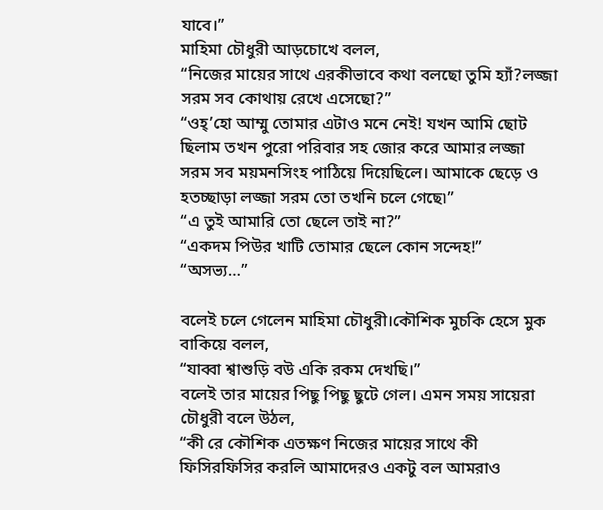যাবে।”
মাহিমা চৌধুরী আড়চোখে বলল,
“নিজের মায়ের সাথে এরকীভাবে কথা বলছো তুমি হ্যাঁ?লজ্জা সরম সব কোথায় রেখে এসেছো?”
“ওহ্’হো আম্মু তোমার এটাও মনে নেই! যখন আমি ছোট ছিলাম তখন পুরো পরিবার সহ জোর করে আমার লজ্জা সরম সব ময়মনসিংহ পাঠিয়ে দিয়েছিলে। আমাকে ছেড়ে ও হতচ্ছাড়া লজ্জা সরম তো তখনি চলে গেছে৷”
“এ তুই আমারি তো ছেলে তাই না?”
“একদম পিউর খাটি তোমার ছেলে কোন সন্দেহ!”
“অসভ্য…”

বলেই চলে গেলেন মাহিমা চৌধুরী।কৌশিক মুচকি হেসে মুক বাকিয়ে বলল,
“যাব্বা শ্বাশুড়ি বউ একি রকম দেখছি।”
বলেই তার মায়ের পিছু পিছু ছুটে গেল। এমন সময় সায়েরা চৌধুরী বলে উঠল,
“কী রে কৌশিক এতক্ষণ নিজের মায়ের সাথে কী ফিসিরফিসির করলি আমাদেরও একটু বল আমরাও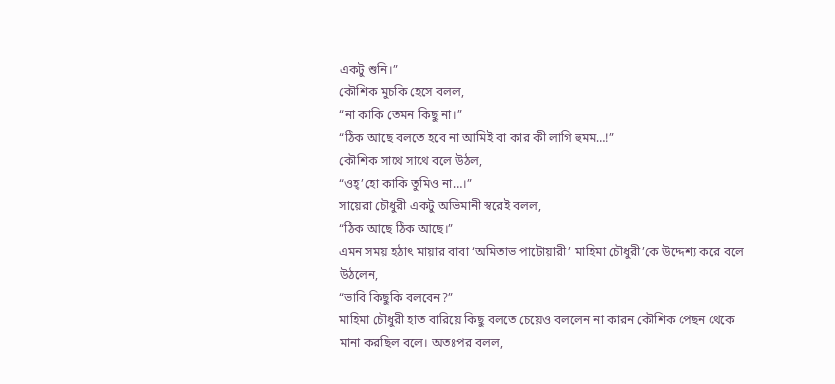একটু শুনি।”
কৌশিক মুচকি হেসে বলল,
“না কাকি তেমন কিছু না।”
“ঠিক আছে বলতে হবে না আমিই বা কার কী লাগি হুমম…!”
কৌশিক সাথে সাথে বলে উঠল,
“ওহ্’হো কাকি তুমিও না…।”
সায়েরা চৌধুরী একটু অভিমানী স্বরেই বলল,
“ঠিক আছে ঠিক আছে।”
এমন সময় হঠাৎ মায়ার বাবা ‘অমিতাভ পাটোয়ারী’ মাহিমা চৌধুরী’কে উদ্দেশ্য করে বলে উঠলেন,
“ভাবি কিছুকি বলবেন?”
মাহিমা চৌধুরী হাত বারিয়ে কিছু বলতে চেয়েও বললেন না কারন কৌশিক পেছন থেকে মানা করছিল বলে। অতঃপর বলল,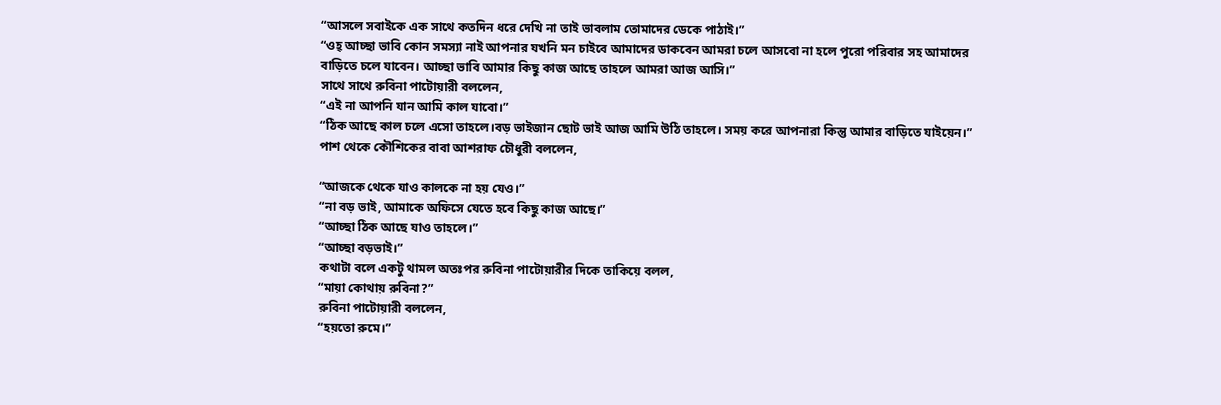“আসলে সবাইকে এক সাথে কতদিন ধরে দেখি না তাই ভাবলাম তোমাদের ডেকে পাঠাই।”
“ওহ্ আচ্ছা ভাবি কোন সমস্যা নাই আপনার যখনি মন চাইবে আমাদের ডাকবেন আমরা চলে আসবো না হলে পুরো পরিবার সহ আমাদের বাড়িতে চলে যাবেন। আচ্ছা ভাবি আমার কিছু কাজ আছে তাহলে আমরা আজ আসি।”
সাথে সাথে রুবিনা পাটোয়ারী বললেন,
“এই না আপনি যান আমি কাল যাবো।”
“ঠিক আছে কাল চলে এসো তাহলে।বড় ভাইজান ছোট ভাই আজ আমি উঠি তাহলে। সময় করে আপনারা কিন্তু আমার বাড়িতে যাইয়েন।”
পাশ থেকে কৌশিকের বাবা আশরাফ চৌধুরী বললেন,

“আজকে থেকে যাও কালকে না হয় যেও।”
“না বড় ভাই, আমাকে অফিসে যেতে হবে কিছু কাজ আছে।”
“আচ্ছা ঠিক আছে যাও তাহলে।”
“আচ্ছা বড়ভাই।”
কথাটা বলে একটু থামল অতঃপর রুবিনা পাটোয়ারীর দিকে তাকিয়ে বলল,
“মায়া কোথায় রুবিনা?”
রুবিনা পাটোয়ারী বললেন,
“হয়তো রুমে।”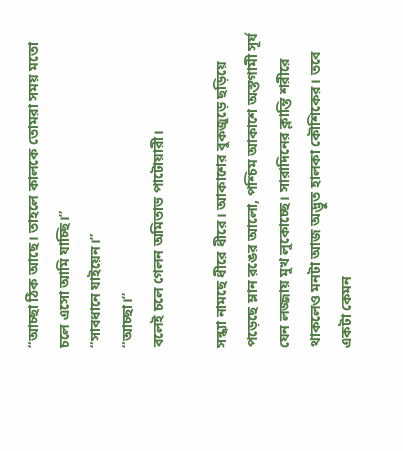“আচ্ছা ঠিক আছে। তাহলে কালকে তোমরা সময় মতো চলে এসো আমি যাচ্ছি।”
“সাবধানে যাইয়েন।”
“আচ্ছা।”
বলেই চলে গেলন অমিতাভ পাটোয়ারী।

সন্ধ্যা নামছে ধীরে ধীরে। আকাশের বুকজুড়ে ছড়িয়ে পড়েছে ম্লান রঙের আলো, পশ্চিম আকাশে অস্তগামী সূর্য যেন লজ্জায় মুখ লুকোচ্ছে। সারাদিনের ক্লান্তি শরীরে থাকলেও মনটা আজ অদ্ভুত হালকা কৌশিকের। তবে একটা কেমন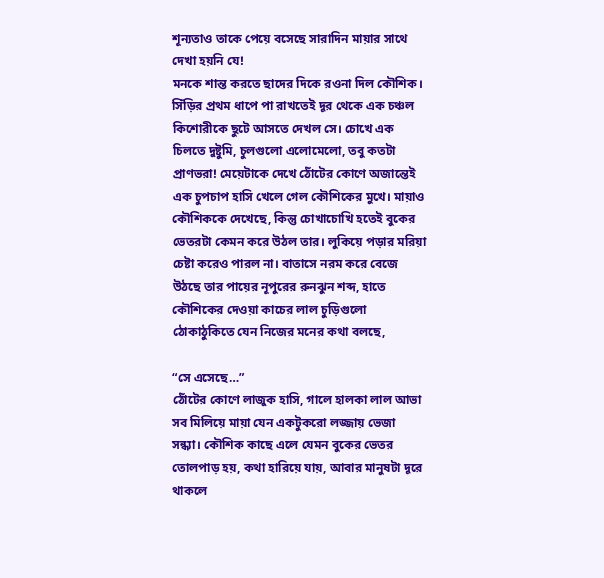শূন্যতাও তাকে পেয়ে বসেছে সারাদিন মায়ার সাথে দেখা হয়নি যে!
মনকে শান্ত করতে ছাদের দিকে রওনা দিল কৌশিক। সিঁড়ির প্রথম ধাপে পা রাখতেই দূর থেকে এক চঞ্চল কিশোরীকে ছুটে আসতে দেখল সে। চোখে এক চিলতে দুষ্টুমি, চুলগুলো এলোমেলো, তবু কতটা প্রাণভরা! মেয়েটাকে দেখে ঠোঁটের কোণে অজান্তেই এক চুপচাপ হাসি খেলে গেল কৌশিকের মুখে। মায়াও কৌশিককে দেখেছে, কিন্তু চোখাচোখি হতেই বুকের ভেতরটা কেমন করে উঠল তার। লুকিয়ে পড়ার মরিয়া চেষ্টা করেও পারল না। বাতাসে নরম করে বেজে উঠছে তার পায়ের নূপুরের রুনঝুন শব্দ, হাতে কৌশিকের দেওয়া কাচের লাল চুড়িগুলো ঠোকাঠুকিতে যেন নিজের মনের কথা বলছে,

“সে এসেছে…”
ঠোঁটের কোণে লাজুক হাসি, গালে হালকা লাল আভা সব মিলিয়ে মায়া যেন একটুকরো লজ্জায় ভেজা সন্ধ্যা। কৌশিক কাছে এলে যেমন বুকের ভেতর তোলপাড় হয়, কথা হারিয়ে যায়, আবার মানুষটা দূরে থাকলে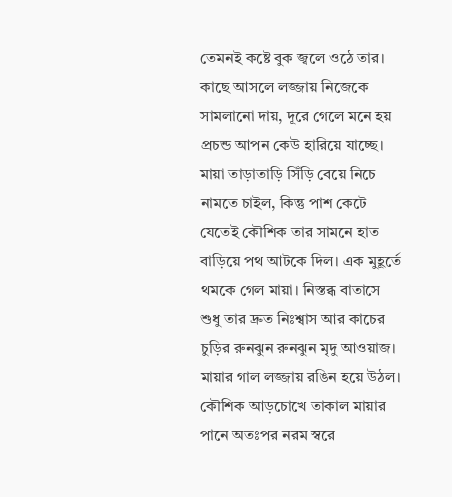তেমনই কষ্টে বুক জ্বলে ওঠে তার। কাছে আসলে লজ্জায় নিজেকে সামলানো দায়, দূরে গেলে মনে হয় প্রচন্ড আপন কেউ হারিয়ে যাচ্ছে।
মায়া তাড়াতাড়ি সিঁড়ি বেয়ে নিচে নামতে চাইল, কিন্তু পাশ কেটে যেতেই কৌশিক তার সামনে হাত বাড়িয়ে পথ আটকে দিল। এক মুহূর্তে থমকে গেল মায়া। নিস্তব্ধ বাতাসে শুধু তার দ্রুত নিঃশ্বাস আর কাচের চুড়ির রুনঝুন রুনঝুন মৃদু আওয়াজ। মায়ার গাল লজ্জায় রঙিন হয়ে উঠল। কৌশিক আড়চোখে তাকাল মায়ার পানে অতঃপর নরম স্বরে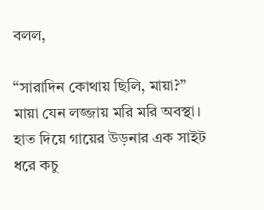বলল,

“সারাদিন কোথায় ছিলি, মায়া?”
মায়া যেন লজ্জায় মরি মরি অবস্থা। হাত দিয়ে গায়ের উড়নার এক সাইট ধরে কচু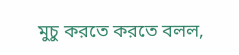মুচু করতে করতে বলল,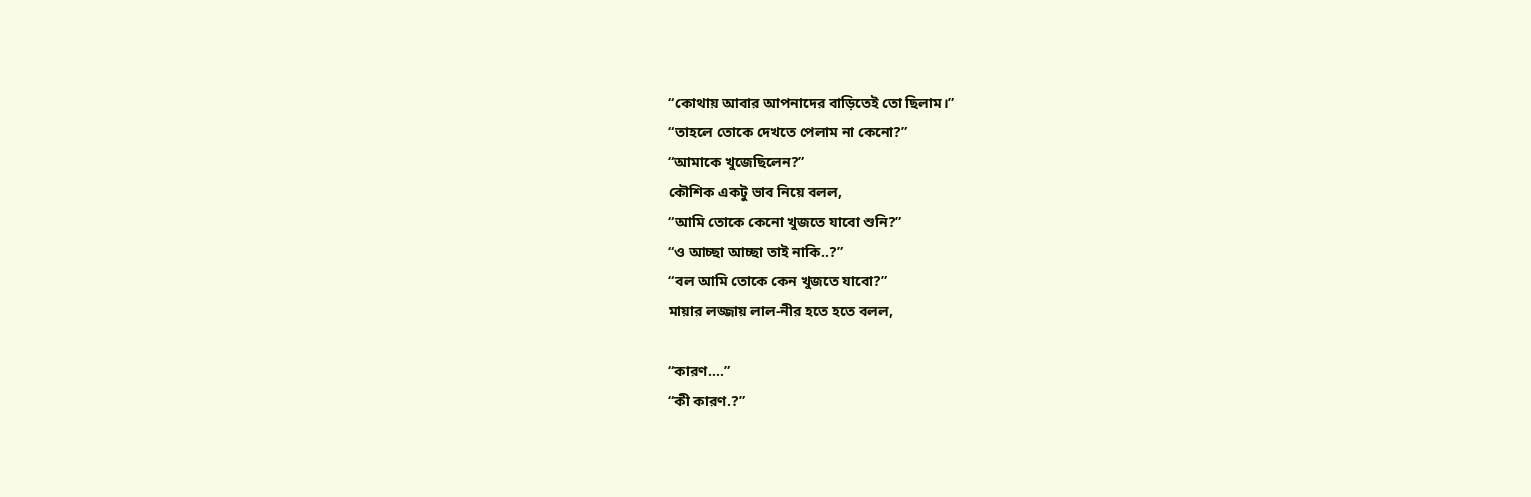“কোথায় আবার আপনাদের বাড়িতেই তো ছিলাম।”
“তাহলে তোকে দেখতে পেলাম না কেনো?”
“আমাকে খুজেছিলেন?”
কৌশিক একটু ভাব নিয়ে বলল,
“আমি তোকে কেনো খুজতে যাবো শুনি?”
“ও আচ্ছা আচ্ছা তাই নাকি..?”
“বল আমি তোকে কেন খুজতে যাবো?”
মায়ার লজ্জায় লাল-নীর হতে হতে বলল,

“কারণ….”
“কী কারণ.?”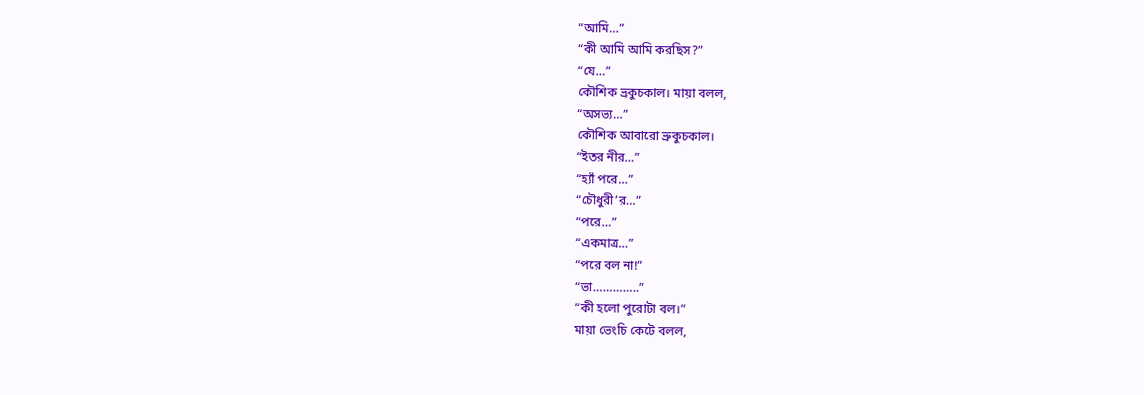“আমি…”
“কী আমি আমি করছিস?”
“যে…”
কৌশিক ভ্রকুচকাল। মায়া বলল,
“অসভ্য…”
কৌশিক আবারো ভ্রুকুচকাল।
“ইতর নীর…”
“হ্যাঁ পরে…”
“চৌধুরী’র…”
“পরে…”
“একমাত্র…”
“পরে বল না!”
“ভা…………..”
“কী হলো পুরোটা বল।”
মায়া ভেংচি কেটে বলল,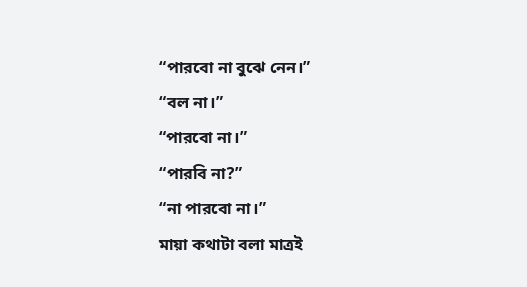“পারবো না বুঝে নেন।”
“বল না।”
“পারবো না।”
“পারবি না?”
“না পারবো না।”
মায়া কথাটা বলা মাত্রই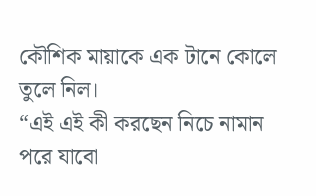কৌশিক মায়াকে এক টানে কোলে তুলে নিল।
“এই এই কী করছেন নিচে নামান পরে যাবো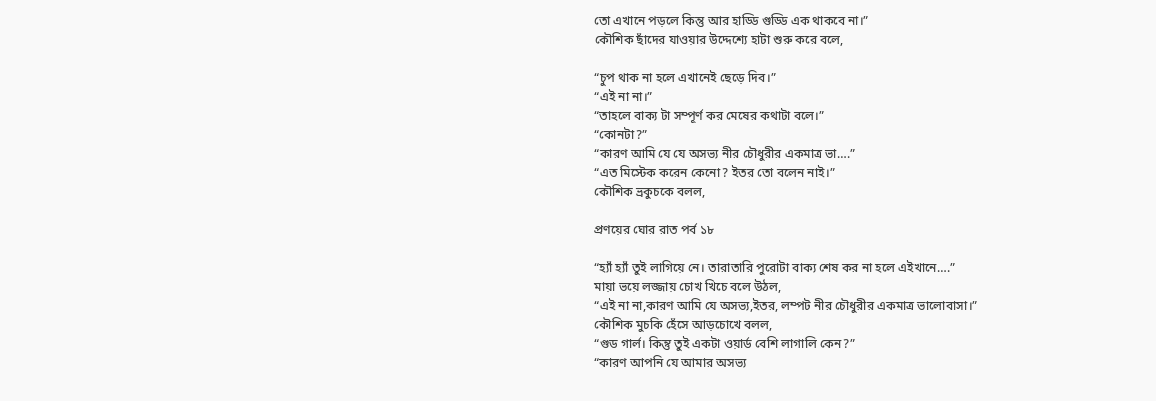তো এখানে পড়লে কিন্তু আর হাড্ডি গুড্ডি এক থাকবে না।”
কৌশিক ছাঁদের যাওয়ার উদ্দেশ্যে হাটা শুরু করে বলে,

“চুপ থাক না হলে এখানেই ছেড়ে দিব।”
“এই না না।”
“তাহলে বাক্য টা সম্পূর্ণ কর মেষের কথাটা বলে।”
“কোনটা?”
“কারণ আমি যে যে অসভ্য নীর চৌধুরীর একমাত্র ভা….”
“এত মিস্টেক করেন কেনো? ইতর তো বলেন নাই।”
কৌশিক ভ্রকুচকে বলল,

প্রণয়ের ঘোর রাত পর্ব ১৮

“হ্যাঁ হ্যাঁ তুই লাগিয়ে নে। তারাতারি পুরোটা বাক্য শেষ কর না হলে এইখানে….”
মায়া ভয়ে লজ্জায় চোখ খিচে বলে উঠল,
“এই না না,কারণ আমি যে অসভ্য,ইতর, লম্পট নীর চৌধুরীর একমাত্র ভালোবাসা।”
কৌশিক মুচকি হেঁসে আড়চোখে বলল,
“গুড গার্ল। কিন্তু তুই একটা ওয়ার্ড বেশি লাগালি কেন?”
“কারণ আপনি যে আমার অসভ্য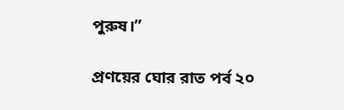পুরুষ।”

প্রণয়ের ঘোর রাত পর্ব ২০